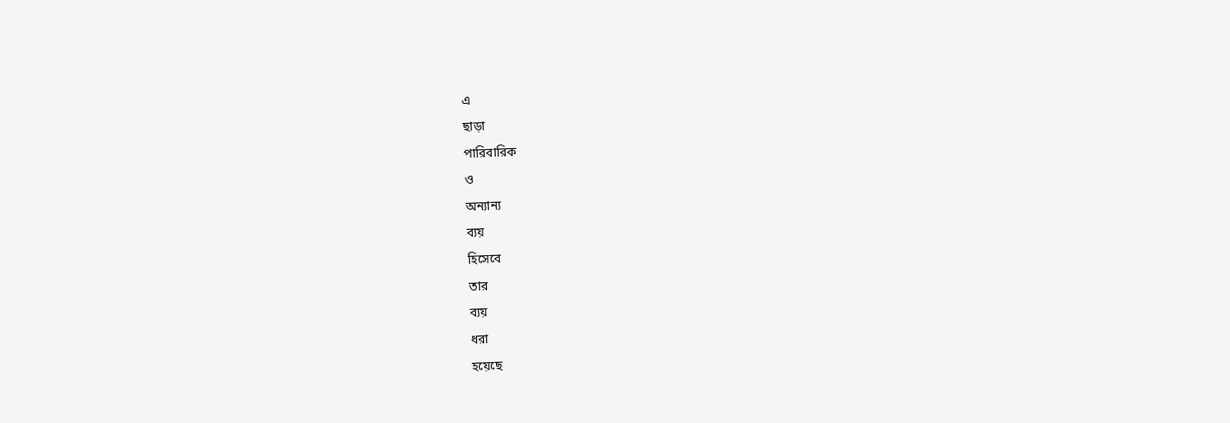এ
ছাড়া
পারিবারিক
ও
অন্যান্য
ব্যয়
হিসেবে
তার
ব্যয়
ধরা
হয়েছে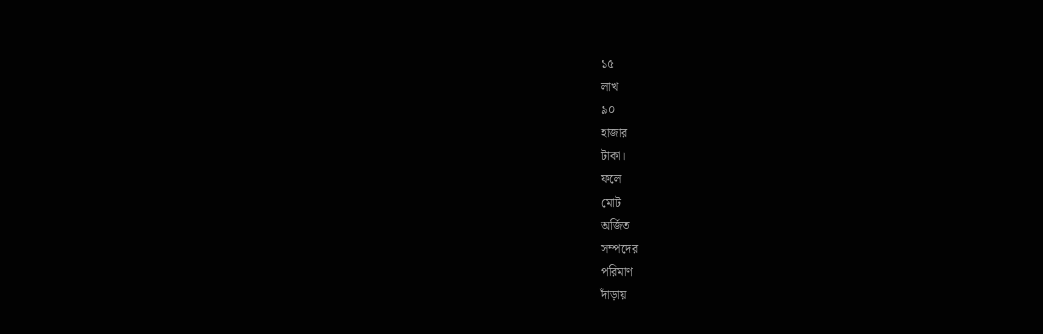১৫
লাখ
৯০
হাজার
টাকা।
ফলে
মোট
অর্জিত
সম্পদের
পরিমাণ
দাঁড়ায়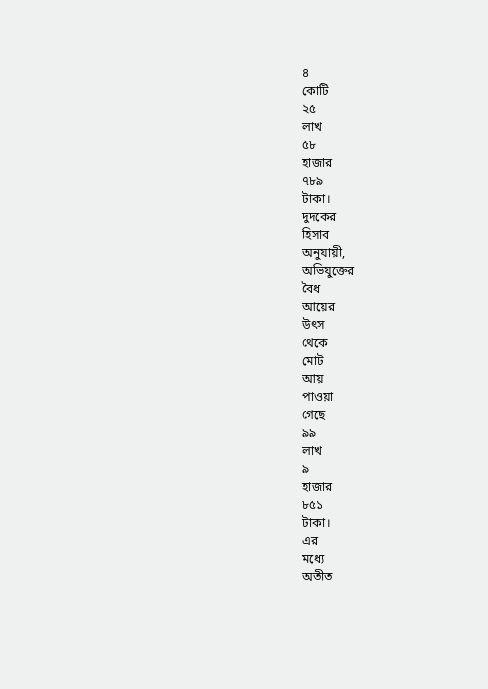৪
কোটি
২৫
লাখ
৫৮
হাজার
৭৮৯
টাকা।
দুদকের
হিসাব
অনুযায়ী,
অভিযুক্তের
বৈধ
আয়ের
উৎস
থেকে
মোট
আয়
পাওয়া
গেছে
৯৯
লাখ
৯
হাজার
৮৫১
টাকা।
এর
মধ্যে
অতীত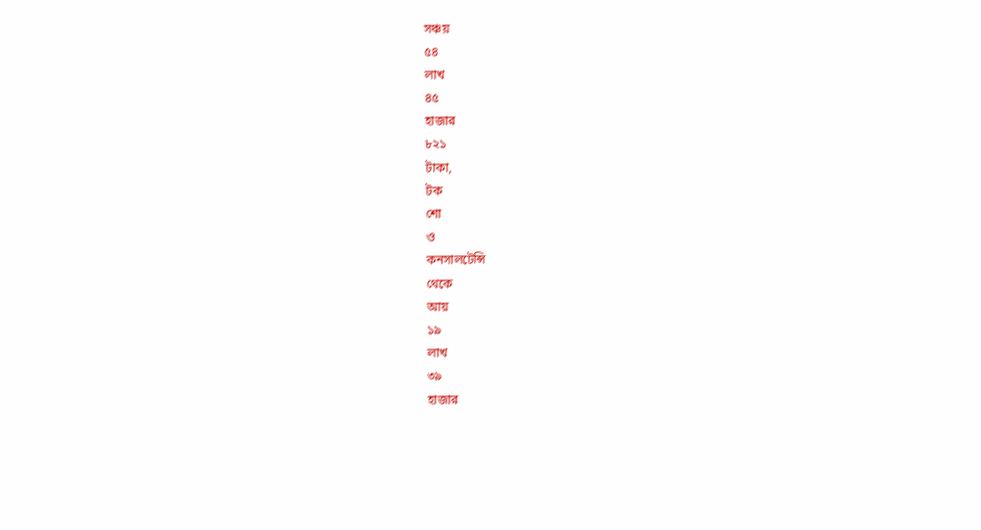সঞ্চয়
৫৪
লাখ
৪৫
হাজার
৮২১
টাকা,
টক
শো
ও
কনসালটেন্সি
থেকে
আয়
১৯
লাখ
৩৯
হাজার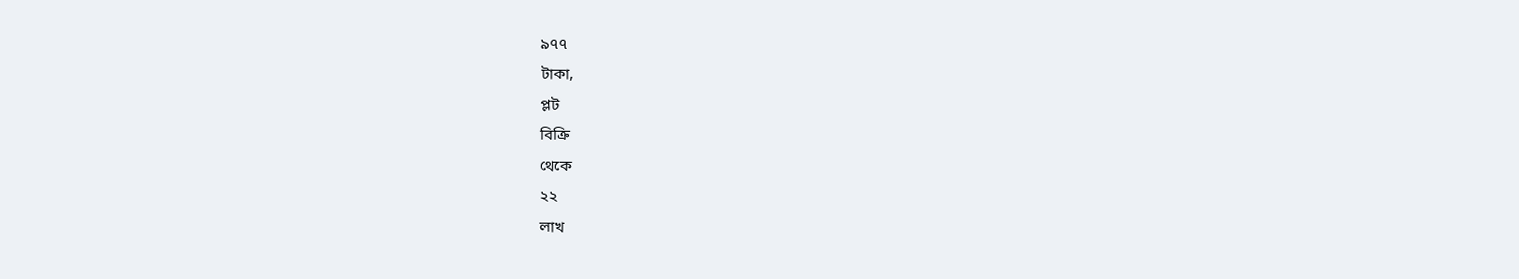৯৭৭
টাকা,
প্লট
বিক্রি
থেকে
২২
লাখ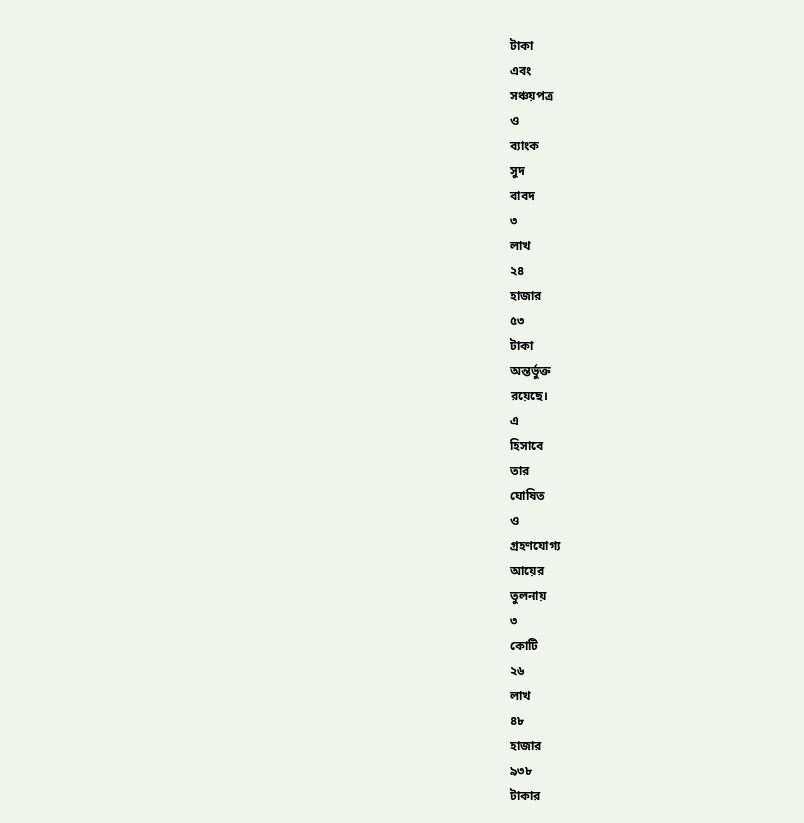টাকা
এবং
সঞ্চয়পত্র
ও
ব্যাংক
সুদ
বাবদ
৩
লাখ
২৪
হাজার
৫৩
টাকা
অন্তর্ভুক্ত
রয়েছে।
এ
হিসাবে
তার
ঘোষিত
ও
গ্রহণযোগ্য
আয়ের
তুলনায়
৩
কোটি
২৬
লাখ
৪৮
হাজার
৯৩৮
টাকার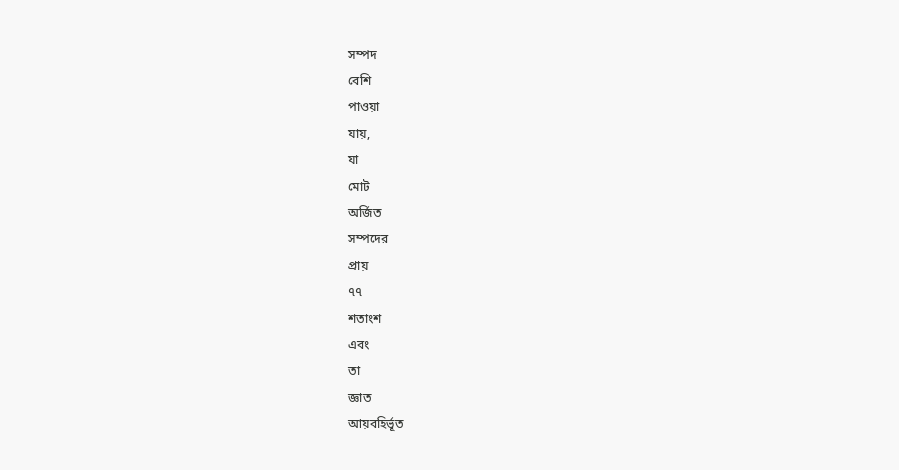সম্পদ
বেশি
পাওয়া
যায়,
যা
মোট
অর্জিত
সম্পদের
প্রায়
৭৭
শতাংশ
এবং
তা
জ্ঞাত
আয়বহির্ভূত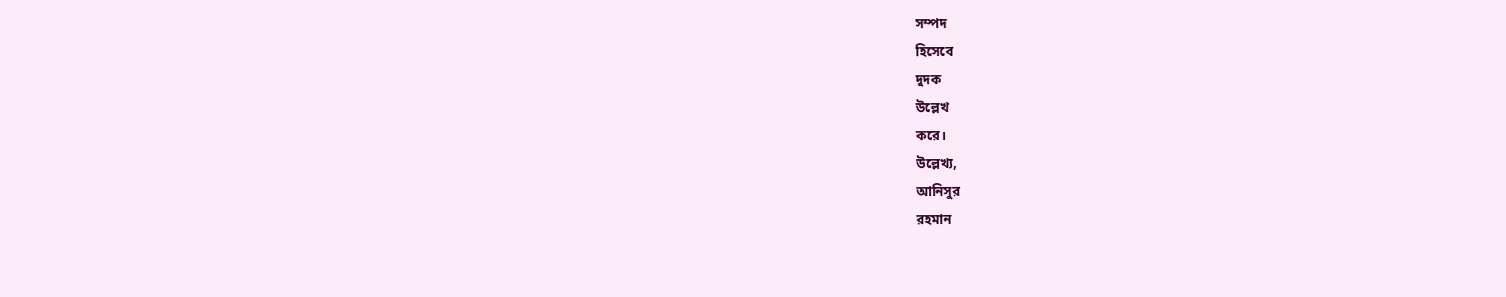সম্পদ
হিসেবে
দুদক
উল্লেখ
করে।
উল্লেখ্য,
আনিসুর
রহমান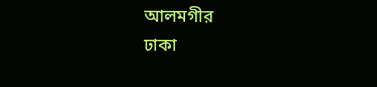আলমগীর
ঢাকা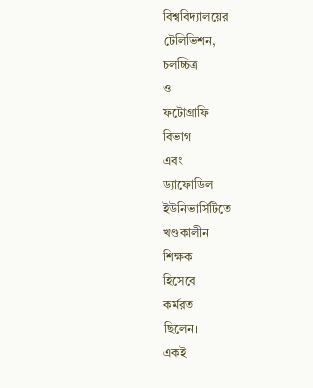বিশ্ববিদ্যালয়ের
টেলিভিশন,
চলচ্চিত্র
ও
ফটোগ্রাফি
বিভাগ
এবং
ড্যাফোডিল
ইউনিভার্সিটিতে
খণ্ডকালীন
শিক্ষক
হিসেবে
কর্মরত
ছিলেন।
একই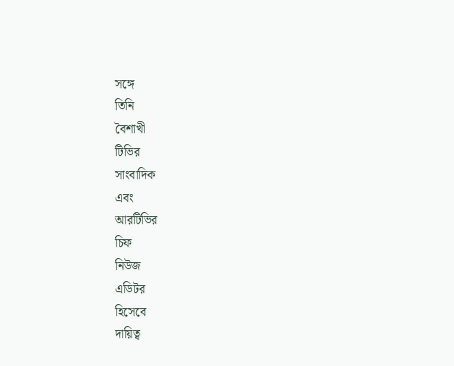সঙ্গে
তিনি
বৈশাখী
টিভির
সাংবাদিক
এবং
আরটিভির
চিফ
নিউজ
এডিটর
হিসেবে
দায়িত্ব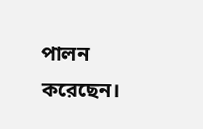পালন
করেছেন।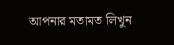আপনার মতামত লিখুন